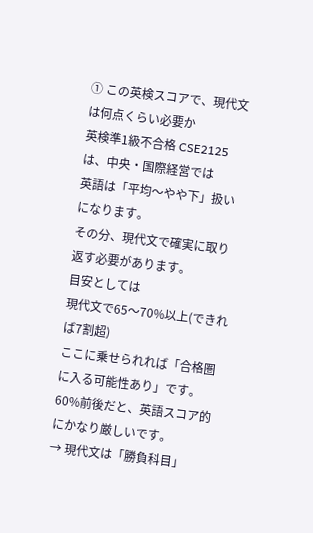① この英検スコアで、現代文は何点くらい必要か
英検準1級不合格 CSE2125 は、中央・国際経営では
英語は「平均〜やや下」扱いになります。
その分、現代文で確実に取り返す必要があります。
目安としては
現代文で65〜70%以上(できれば7割超)
ここに乗せられれば「合格圏に入る可能性あり」です。
60%前後だと、英語スコア的にかなり厳しいです。
→ 現代文は「勝負科目」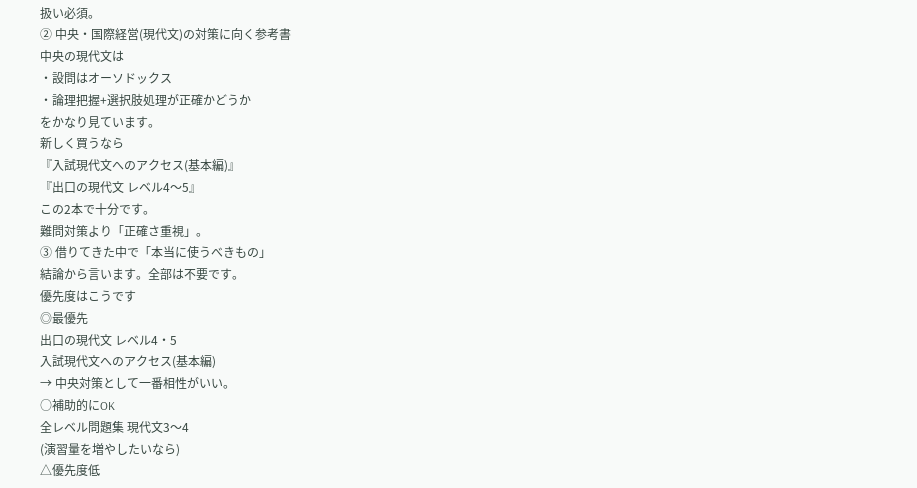扱い必須。
② 中央・国際経営(現代文)の対策に向く参考書
中央の現代文は
・設問はオーソドックス
・論理把握+選択肢処理が正確かどうか
をかなり見ています。
新しく買うなら
『入試現代文へのアクセス(基本編)』
『出口の現代文 レベル4〜5』
この2本で十分です。
難問対策より「正確さ重視」。
③ 借りてきた中で「本当に使うべきもの」
結論から言います。全部は不要です。
優先度はこうです
◎最優先
出口の現代文 レベル4・5
入試現代文へのアクセス(基本編)
→ 中央対策として一番相性がいい。
○補助的にOK
全レベル問題集 現代文3〜4
(演習量を増やしたいなら)
△優先度低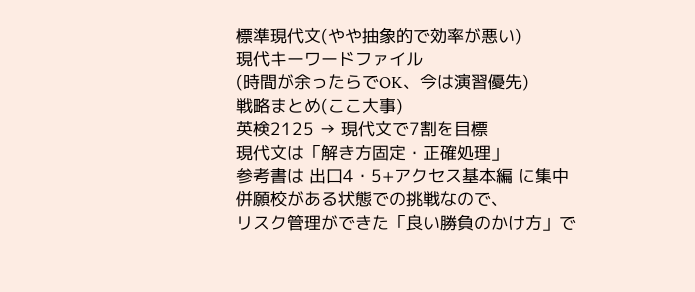標準現代文(やや抽象的で効率が悪い)
現代キーワードファイル
(時間が余ったらでOK、今は演習優先)
戦略まとめ(ここ大事)
英検2125 → 現代文で7割を目標
現代文は「解き方固定・正確処理」
参考書は 出口4・5+アクセス基本編 に集中
併願校がある状態での挑戦なので、
リスク管理ができた「良い勝負のかけ方」で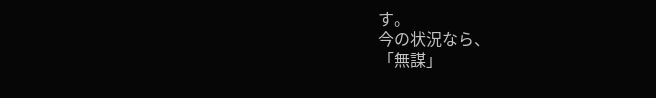す。
今の状況なら、
「無謀」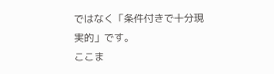ではなく「条件付きで十分現実的」です。
ここま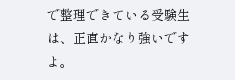で整理できている受験生は、正直かなり強いですよ。